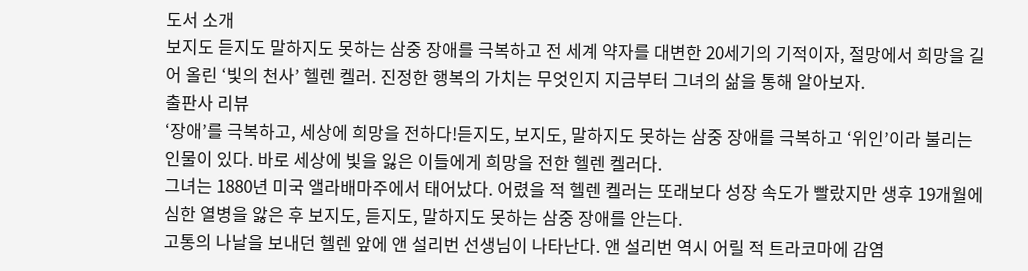도서 소개
보지도 듣지도 말하지도 못하는 삼중 장애를 극복하고 전 세계 약자를 대변한 20세기의 기적이자, 절망에서 희망을 길어 올린 ‘빛의 천사’ 헬렌 켈러. 진정한 행복의 가치는 무엇인지 지금부터 그녀의 삶을 통해 알아보자.
출판사 리뷰
‘장애’를 극복하고, 세상에 희망을 전하다!듣지도, 보지도, 말하지도 못하는 삼중 장애를 극복하고 ‘위인’이라 불리는 인물이 있다. 바로 세상에 빛을 잃은 이들에게 희망을 전한 헬렌 켈러다.
그녀는 1880년 미국 앨라배마주에서 태어났다. 어렸을 적 헬렌 켈러는 또래보다 성장 속도가 빨랐지만 생후 19개월에 심한 열병을 앓은 후 보지도, 듣지도, 말하지도 못하는 삼중 장애를 안는다.
고통의 나날을 보내던 헬렌 앞에 앤 설리번 선생님이 나타난다. 앤 설리번 역시 어릴 적 트라코마에 감염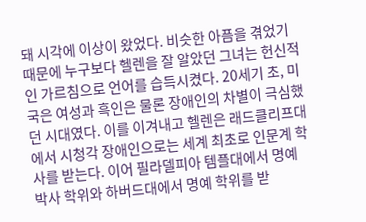돼 시각에 이상이 왔었다. 비슷한 아픔을 겪었기 때문에 누구보다 헬렌을 잘 알았던 그녀는 헌신적인 가르침으로 언어를 습득시켰다. 20세기 초, 미국은 여성과 흑인은 물론 장애인의 차별이 극심했던 시대였다. 이를 이겨내고 헬렌은 래드클리프대에서 시청각 장애인으로는 세계 최초로 인문계 학사를 받는다. 이어 필라델피아 템플대에서 명예 박사 학위와 하버드대에서 명예 학위를 받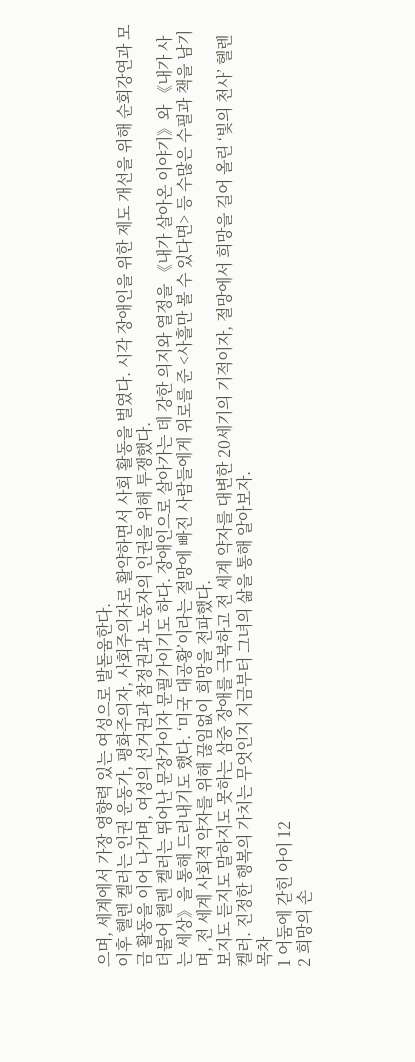으며, 세계에서 가장 영향력 있는 여성으로 발돋움한다.
이후 헬렌 켈러는 인권 운동가, 평화주의자, 사회주의자로 활약하면서 사회 활동을 벌였다. 시각 장애인을 위한 제도 개선을 위해 순회강연과 모금 활동을 이어 나가며, 여성의 선거권과 참정권과 노동자의 인권을 위해 투쟁했다.
더불어 헬렌 켈러는 뛰어난 문장가이자 문필가이기도 하다. 장애인으로 살아가는 데 강한 의지와 열정을 《내가 살아온 이야기》와 《내가 사는 세상》을 통해 드러내기도 했다. ‘미국 대공황’이라는 절망에 빠진 사람들에게 위로를 준 <사흘만 볼 수 있다면> 등 수많은 수필과 책을 남기며, 전 세계 사회적 약자를 위해 끊임없이 희망을 전파했다.
보지도 듣지도 말하지도 못하는 삼중 장애를 극복하고 전 세계 약자를 대변한 20세기의 기적이자, 절망에서 희망을 길어 올린 ‘빛의 천사’ 헬렌 켈러. 진정한 행복의 가치는 무엇인지 지금부터 그녀의 삶을 통해 알아보자.
목차
1 어둠에 갇힌 아이 12
2 희망의 손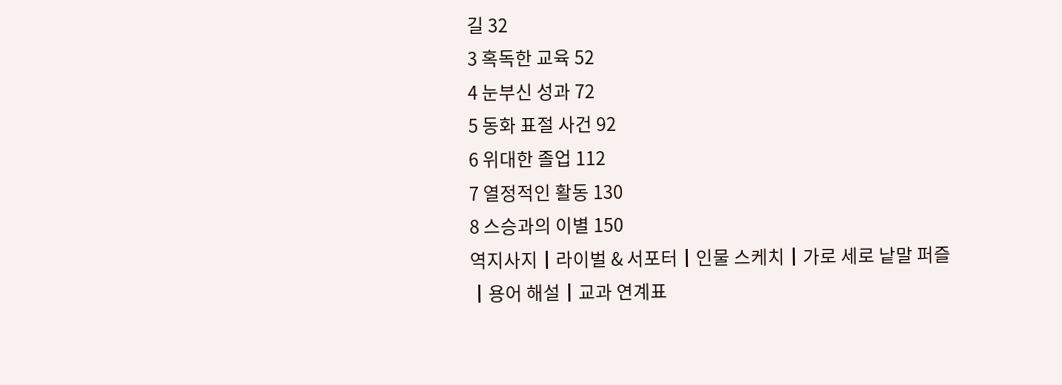길 32
3 혹독한 교육 52
4 눈부신 성과 72
5 동화 표절 사건 92
6 위대한 졸업 112
7 열정적인 활동 130
8 스승과의 이별 150
역지사지┃라이벌 & 서포터┃인물 스케치┃가로 세로 낱말 퍼즐┃용어 해설┃교과 연계표